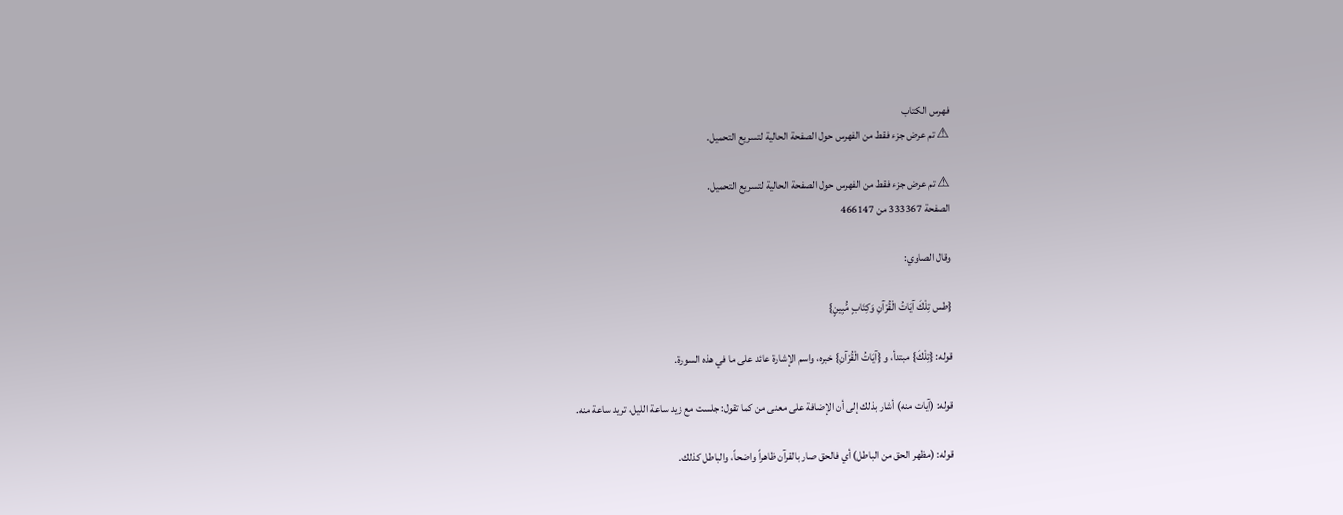فهرس الكتاب
⚠ تم عرض جزء فقط من الفهرس حول الصفحة الحالية لتسريع التحميل.

⚠ تم عرض جزء فقط من الفهرس حول الصفحة الحالية لتسريع التحميل.
الصفحة 333367 من 466147

وقال الصاوي:

{طس تِلْكَ آيَاتُ الْقُرْآنِ وَكِتَابٍ مُّبِينٍ}

قوله: {تِلْكَ} مبتدأ، و {آيَاتُ الْقُرْآنِ} خبره، واسم الإشارة عائد على ما في هذه السورة.

قوله: (آيات منه) أشار بذلك إلى أن الإضافة على معنى من كما تقول: جلست مع زيد ساعة الليل، تريد ساعة منه.

قوله: (مظهر الحق من الباطل) أي فالحق صار بالقرآن ظاهراً واضحاً، والباطل كذلك.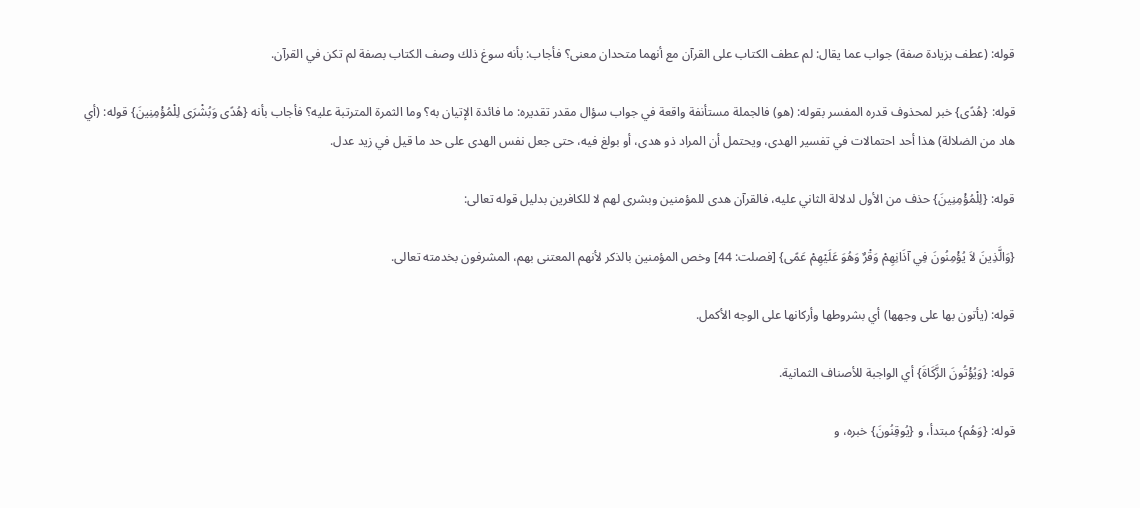قوله: (عطف بزيادة صفة) جواب عما يقال: لم عطف الكتاب على القرآن مع أنهما متحدان معنى؟ فأجاب: بأنه سوغ ذلك وصف الكتاب بصفة لم تكن في القرآن.

قوله: {هُدًى} خبر لمحذوف قدره المفسر بقوله: (هو) فالجملة مستأنفة واقعة في جواب سؤال مقدر تقديره: ما فائدة الإتيان به؟ وما الثمرة المترتبة عليه؟ فأجاب بأنه {هُدًى وَبُشْرَى لِلْمُؤْمِنِينَ} قوله: (أي هاد من الضلالة) هذا أحد احتمالات في تفسير الهدى، ويحتمل أن المراد ذو هدى، أو بولغ فيه، حتى جعل نفس الهدى على حد ما قيل في زيد عدل.

قوله: {لِلْمُؤْمِنِينَ} حذف من الأول لدلالة الثاني عليه، فالقرآن هدى للمؤمنين وبشرى لهم لا للكافرين بدليل قوله تعالى:

{وَالَّذِينَ لاَ يُؤْمِنُونَ فِي آذَانِهِمْ وَقْرٌ وَهُوَ عَلَيْهِمْ عَمًى} [فصلت: 44] وخص المؤمنين بالذكر لأنهم المعتنى بهم، المشرفون بخدمته تعالى.

قوله: (يأتون بها على وجهها) أي بشروطها وأركانها على الوجه الأكمل.

قوله: {وَيُؤْتُونَ الزَّكَاةَ} أي الواجبة للأصناف الثمانية.

قوله: {وَهُم} مبتدأ، و {يُوقِنُونَ} خبره، و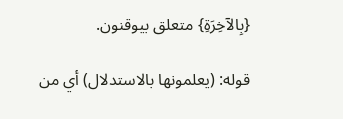{بِالآخِرَةِ} متعلق بيوقنون.

قوله: (يعلمونها بالاستدلال) أي من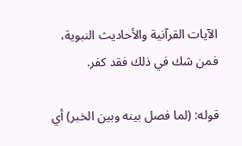الآيات القرآنية والأحاديث النبوية، فمن شك في ذلك فقد كفر.

قوله: (لما فصل بينه وبين الخبر) أي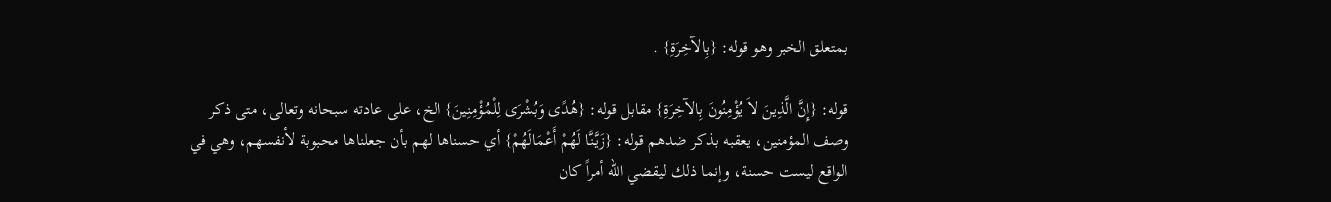بمتعلق الخبر وهو قوله: {بِالآخِرَةِ} .

قوله: {إِنَّ الَّذِينَ لاَ يُؤْمِنُونَ بِالآخِرَةِ} مقابل قوله: {هُدًى وَبُشْرَى لِلْمُؤْمِنِينَ} الخ، على عادته سبحانه وتعالى، متى ذكر وصف المؤمنين، يعقبه بذكر ضدهم قوله: {زَيَّنَّا لَهُمْ أَعْمَالَهُمْ} أي حسناها لهم بأن جعلناها محبوبة لأنفسهم، وهي في الواقع ليست حسنة، وإنما ذلك ليقضي الله أمراً كان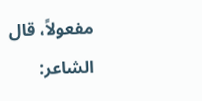مفعولاً، قال الشاعر: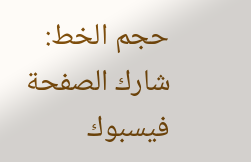حجم الخط:
شارك الصفحة
فيسبوك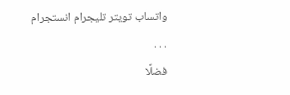واتساب تويتر تليجرام انستجرام
. . .
فضلًا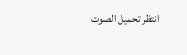انتظر تحميل الصوت